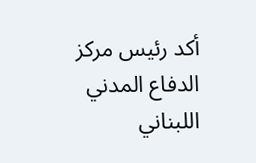أكد رئيس مركز الدفاع المدني اللبناني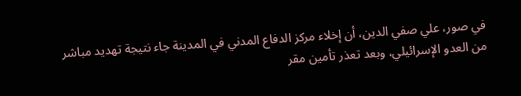في صور، علي صفي الدين، أن إخلاء مركز الدفاع المدني في المدينة جاء نتيجة تهديد مباشر من العدو الإسرائيلي، وبعد تعذر تأمين مقر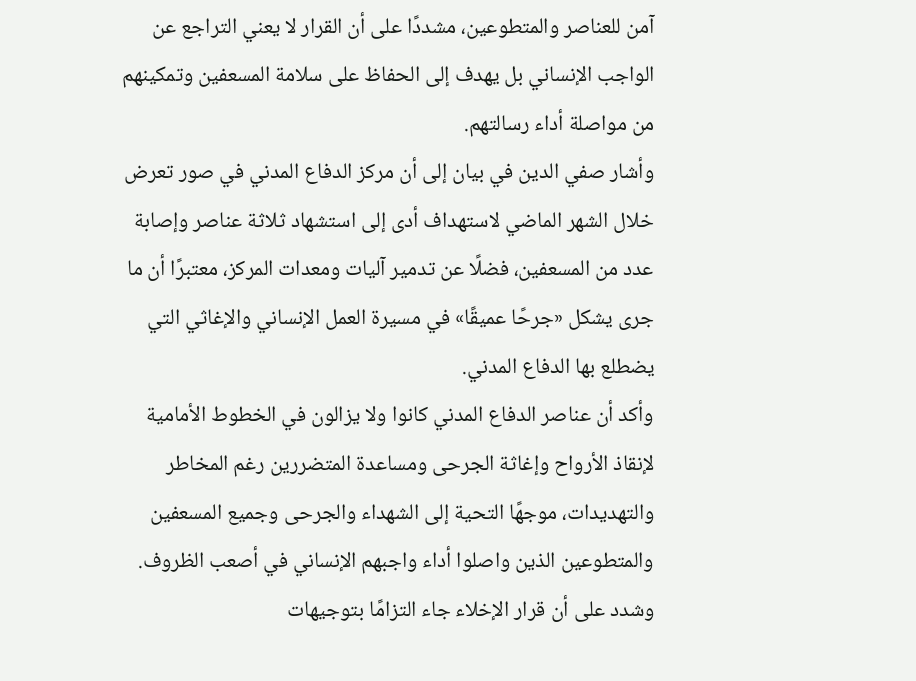آمن للعناصر والمتطوعين، مشددًا على أن القرار لا يعني التراجع عن الواجب الإنساني بل يهدف إلى الحفاظ على سلامة المسعفين وتمكينهم من مواصلة أداء رسالتهم.
وأشار صفي الدين في بيان إلى أن مركز الدفاع المدني في صور تعرض خلال الشهر الماضي لاستهداف أدى إلى استشهاد ثلاثة عناصر وإصابة عدد من المسعفين، فضلًا عن تدمير آليات ومعدات المركز، معتبرًا أن ما جرى يشكل «جرحًا عميقًا» في مسيرة العمل الإنساني والإغاثي التي يضطلع بها الدفاع المدني.
وأكد أن عناصر الدفاع المدني كانوا ولا يزالون في الخطوط الأمامية لإنقاذ الأرواح وإغاثة الجرحى ومساعدة المتضررين رغم المخاطر والتهديدات، موجهًا التحية إلى الشهداء والجرحى وجميع المسعفين والمتطوعين الذين واصلوا أداء واجبهم الإنساني في أصعب الظروف.
وشدد على أن قرار الإخلاء جاء التزامًا بتوجيهات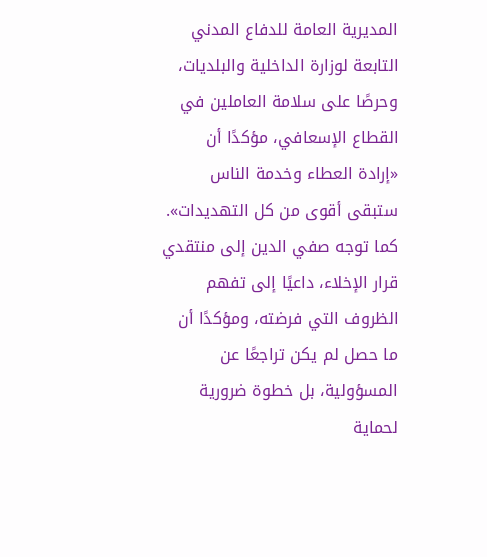المديرية العامة للدفاع المدني التابعة لوزارة الداخلية والبلديات، وحرصًا على سلامة العاملين في القطاع الإسعافي، مؤكدًا أن «إرادة العطاء وخدمة الناس ستبقى أقوى من كل التهديدات».
كما توجه صفي الدين إلى منتقدي قرار الإخلاء، داعيًا إلى تفهم الظروف التي فرضته، ومؤكدًا أن ما حصل لم يكن تراجعًا عن المسؤولية، بل خطوة ضرورية لحماية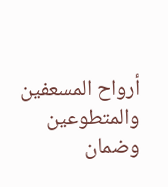أرواح المسعفين والمتطوعين وضمان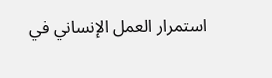استمرار العمل الإنساني في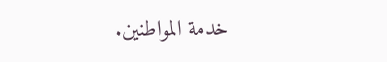خدمة المواطنين.